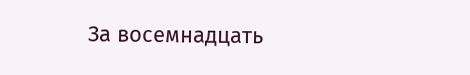За восемнадцать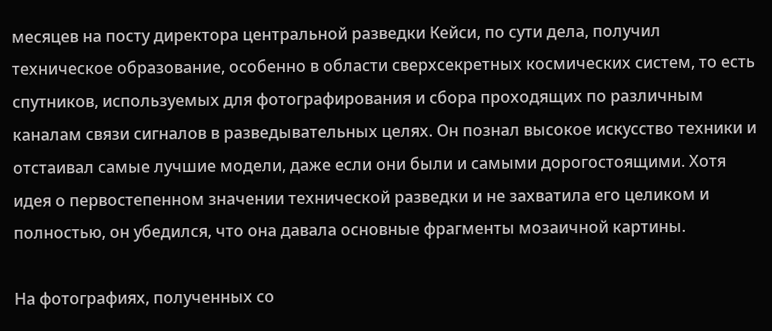месяцев на посту директора центральной разведки Кейси, по сути дела, получил техническое образование, особенно в области сверхсекретных космических систем, то есть спутников, используемых для фотографирования и сбора проходящих по различным каналам связи сигналов в разведывательных целях. Он познал высокое искусство техники и отстаивал самые лучшие модели, даже если они были и самыми дорогостоящими. Хотя идея о первостепенном значении технической разведки и не захватила его целиком и полностью, он убедился, что она давала основные фрагменты мозаичной картины.

На фотографиях, полученных со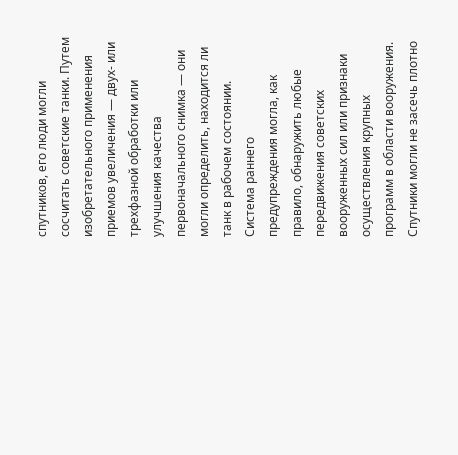спутников, его люди могли сосчитать советские танки. Путем изобретательного применения приемов увеличения — двух- или трехфазной обработки или улучшения качества первоначального снимка — они могли определить, находится ли танк в рабочем состоянии. Система раннего предупреждения могла, как правило, обнаружить любые передвижения советских вооруженных сил или признаки осуществления крупных программ в области вооружения. Спутники могли не засечь плотно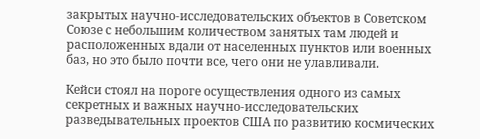закрытых научно-исследовательских объектов в Советском Союзе с небольшим количеством занятых там людей и расположенных вдали от населенных пунктов или военных баз, но это было почти все, чего они не улавливали.

Кейси стоял на пороге осуществления одного из самых секретных и важных научно-исследовательских разведывательных проектов США по развитию космических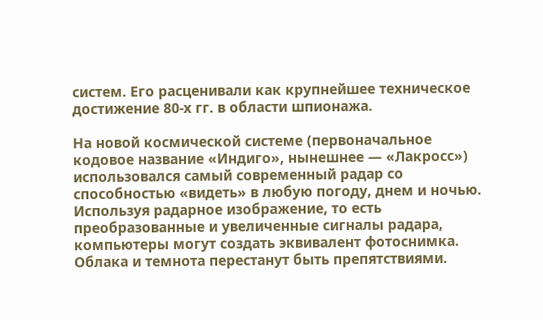систем. Его расценивали как крупнейшее техническое достижение 80-х гг. в области шпионажа.

На новой космической системе (первоначальное кодовое название «Индиго», нынешнее — «Лакросс») использовался самый современный радар со способностью «видеть» в любую погоду, днем и ночью. Используя радарное изображение, то есть преобразованные и увеличенные сигналы радара, компьютеры могут создать эквивалент фотоснимка. Облака и темнота перестанут быть препятствиями.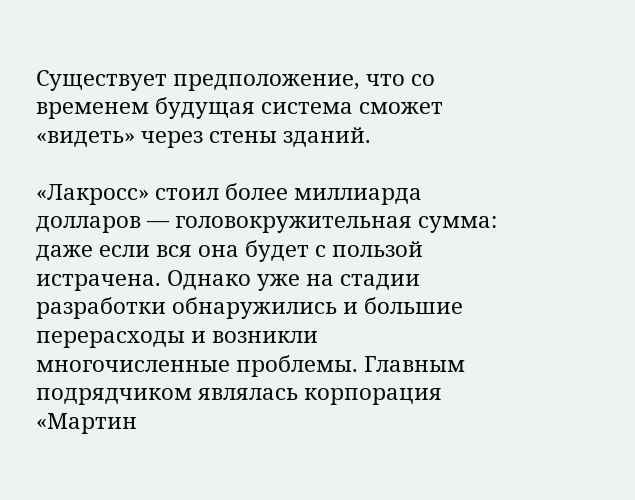Существует предположение, что со временем будущая система сможет «видеть» через стены зданий.

«Лакросс» стоил более миллиарда долларов — головокружительная сумма: даже если вся она будет с пользой истрачена. Однако уже на стадии разработки обнаружились и большие перерасходы и возникли многочисленные проблемы. Главным подрядчиком являлась корпорация «Мартин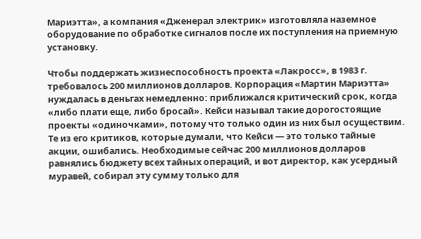Мариэтта», а компания «Дженерал электрик» изготовляла наземное оборудование по обработке сигналов после их поступления на приемную установку.

Чтобы поддержать жизнеспособность проекта «Лакросс», в 1983 г. требовалось 200 миллионов долларов. Корпорация «Мартин Мариэтта» нуждалась в деньгах немедленно: приближался критический срок, когда «либо плати еще, либо бросай». Кейси называл такие дорогостоящие проекты «одиночками», потому что только один из них был осуществим. Те из его критиков, которые думали, что Кейси — это только тайные акции, ошибались. Необходимые сейчас 200 миллионов долларов равнялись бюджету всех тайных операций, и вот директор, как усердный муравей, собирал эту сумму только для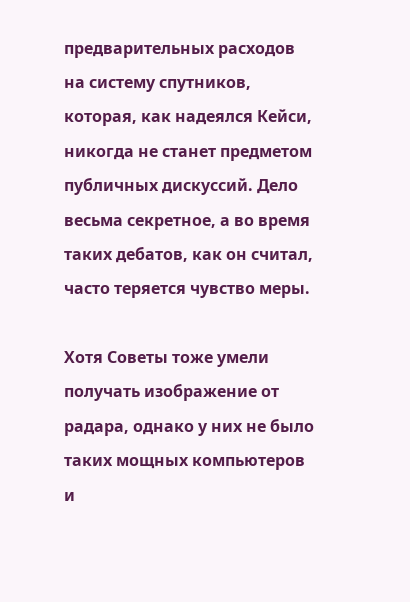предварительных расходов на систему спутников, которая, как надеялся Кейси, никогда не станет предметом публичных дискуссий. Дело весьма секретное, а во время таких дебатов, как он считал, часто теряется чувство меры.

Хотя Советы тоже умели получать изображение от радара, однако у них не было таких мощных компьютеров и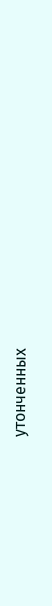утонченных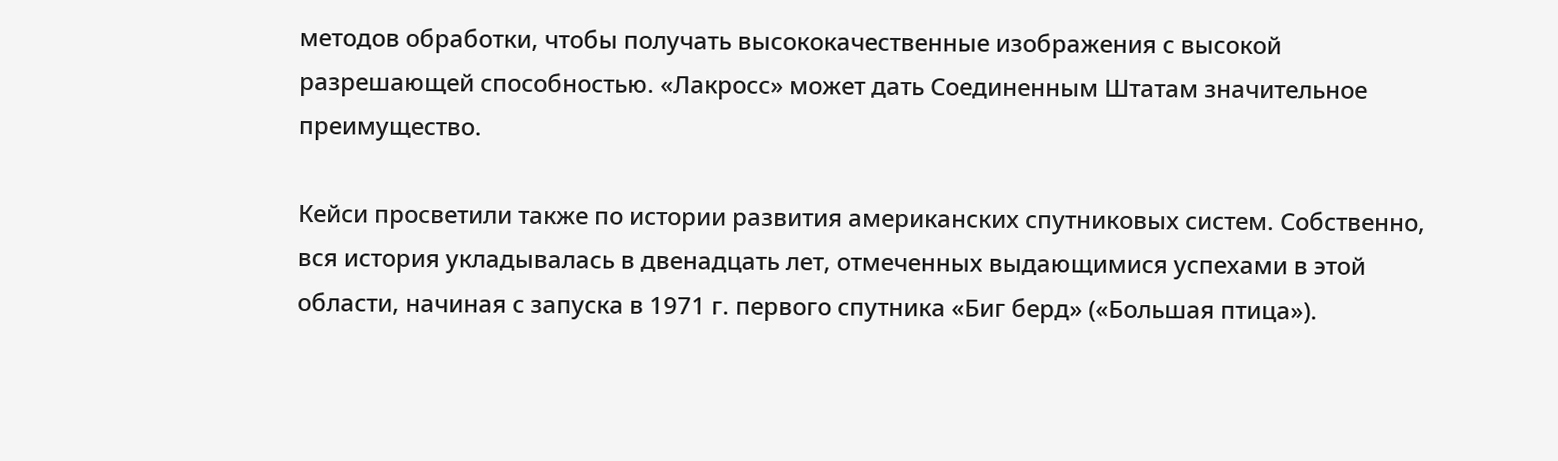методов обработки, чтобы получать высококачественные изображения с высокой разрешающей способностью. «Лакросс» может дать Соединенным Штатам значительное преимущество.

Кейси просветили также по истории развития американских спутниковых систем. Собственно, вся история укладывалась в двенадцать лет, отмеченных выдающимися успехами в этой области, начиная с запуска в 1971 г. первого спутника «Биг берд» («Большая птица»).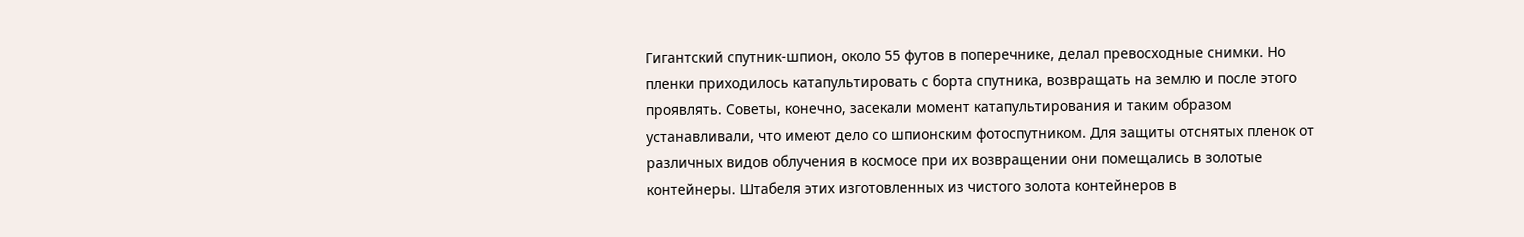Гигантский спутник-шпион, около 55 футов в поперечнике, делал превосходные снимки. Но пленки приходилось катапультировать с борта спутника, возвращать на землю и после этого проявлять. Советы, конечно, засекали момент катапультирования и таким образом устанавливали, что имеют дело со шпионским фотоспутником. Для защиты отснятых пленок от различных видов облучения в космосе при их возвращении они помещались в золотые контейнеры. Штабеля этих изготовленных из чистого золота контейнеров в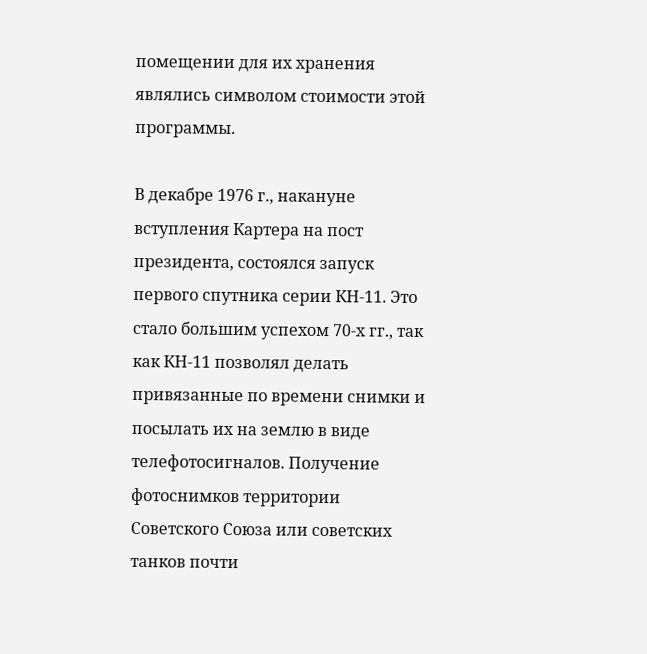помещении для их хранения являлись символом стоимости этой программы.

В декабре 1976 г., накануне вступления Картера на пост президента, состоялся запуск первого спутника серии КН-11. Это стало большим успехом 70-х гг., так как КН-11 позволял делать привязанные по времени снимки и посылать их на землю в виде телефотосигналов. Получение фотоснимков территории Советского Союза или советских танков почти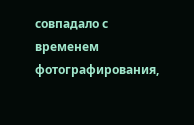совпадало с временем фотографирования,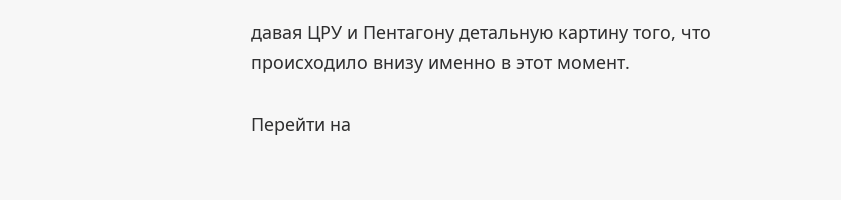давая ЦРУ и Пентагону детальную картину того, что происходило внизу именно в этот момент.

Перейти на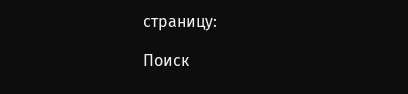страницу:

Поиск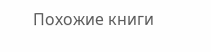Похожие книги